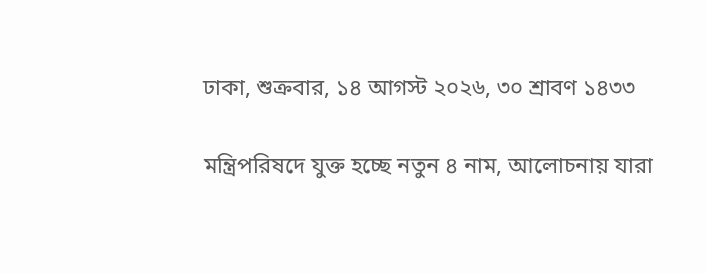ঢাকা, শুক্রবার, ১৪ আগস্ট ২০২৬, ৩০ শ্রাবণ ১৪৩৩

মন্ত্রিপরিষদে যুক্ত হচ্ছে নতুন ৪ নাম, আলোচনায় যারা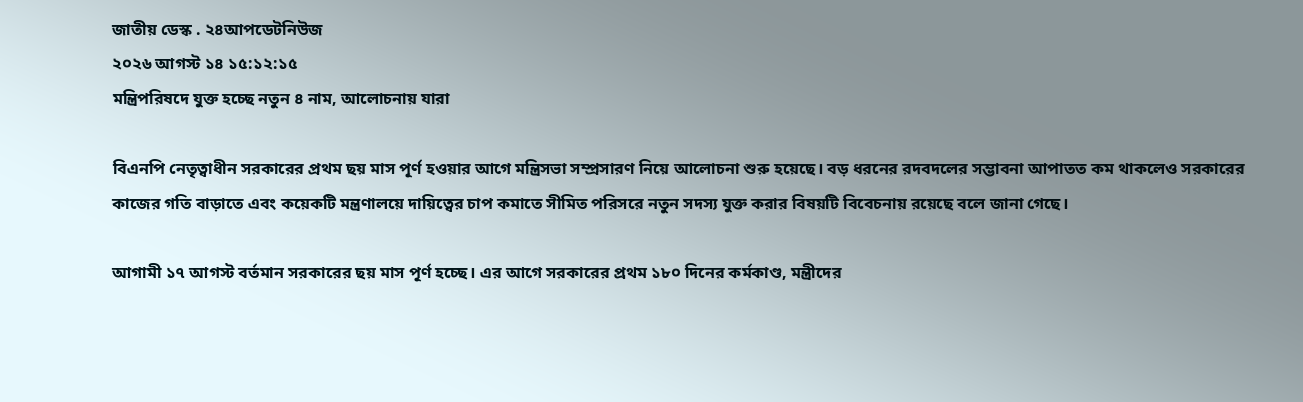জাতীয় ডেস্ক . ২৪আপডেটনিউজ
২০২৬ আগস্ট ১৪ ১৫:১২:১৫
মন্ত্রিপরিষদে যুক্ত হচ্ছে নতুন ৪ নাম, আলোচনায় যারা

বিএনপি নেতৃত্বাধীন সরকারের প্রথম ছয় মাস পূর্ণ হওয়ার আগে মন্ত্রিসভা সম্প্রসারণ নিয়ে আলোচনা শুরু হয়েছে। বড় ধরনের রদবদলের সম্ভাবনা আপাতত কম থাকলেও সরকারের কাজের গতি বাড়াতে এবং কয়েকটি মন্ত্রণালয়ে দায়িত্বের চাপ কমাতে সীমিত পরিসরে নতুন সদস্য যুক্ত করার বিষয়টি বিবেচনায় রয়েছে বলে জানা গেছে।

আগামী ১৭ আগস্ট বর্তমান সরকারের ছয় মাস পূর্ণ হচ্ছে। এর আগে সরকারের প্রথম ১৮০ দিনের কর্মকাণ্ড, মন্ত্রীদের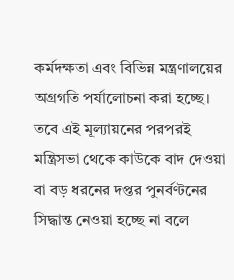কর্মদক্ষতা এবং বিভিন্ন মন্ত্রণালয়ের অগ্রগতি পর্যালোচনা করা হচ্ছে। তবে এই মূল্যায়নের পরপরই মন্ত্রিসভা থেকে কাউকে বাদ দেওয়া বা বড় ধরনের দপ্তর পুনর্বণ্টনের সিদ্ধান্ত নেওয়া হচ্ছে না বলে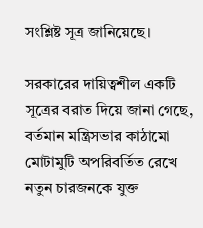সংশ্লিষ্ট সূত্র জানিয়েছে।

সরকারের দায়িত্বশীল একটি সূত্রের বরাত দিয়ে জানা গেছে, বর্তমান মন্ত্রিসভার কাঠামো মোটামুটি অপরিবর্তিত রেখে নতুন চারজনকে যুক্ত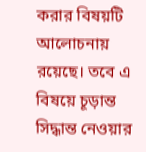করার বিষয়টি আলোচনায় রয়েছে। তবে এ বিষয়ে চূড়ান্ত সিদ্ধান্ত নেওয়ার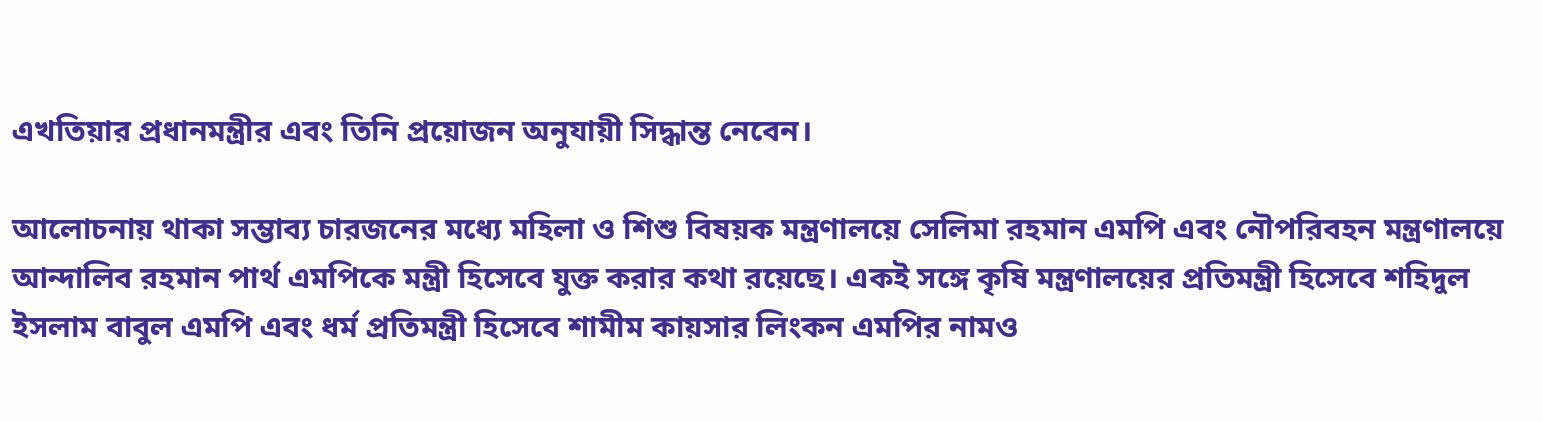এখতিয়ার প্রধানমন্ত্রীর এবং তিনি প্রয়োজন অনুযায়ী সিদ্ধান্ত নেবেন।

আলোচনায় থাকা সম্ভাব্য চারজনের মধ্যে মহিলা ও শিশু বিষয়ক মন্ত্রণালয়ে সেলিমা রহমান এমপি এবং নৌপরিবহন মন্ত্রণালয়ে আন্দালিব রহমান পার্থ এমপিকে মন্ত্রী হিসেবে যুক্ত করার কথা রয়েছে। একই সঙ্গে কৃষি মন্ত্রণালয়ের প্রতিমন্ত্রী হিসেবে শহিদুল ইসলাম বাবুল এমপি এবং ধর্ম প্রতিমন্ত্রী হিসেবে শামীম কায়সার লিংকন এমপির নামও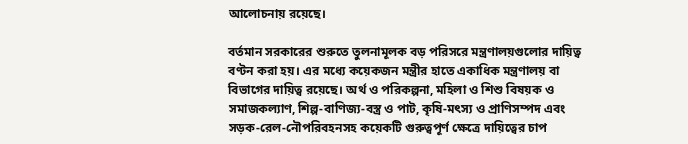আলোচনায় রয়েছে।

বর্তমান সরকারের শুরুতে তুলনামূলক বড় পরিসরে মন্ত্রণালয়গুলোর দায়িত্ব বণ্টন করা হয়। এর মধ্যে কয়েকজন মন্ত্রীর হাতে একাধিক মন্ত্রণালয় বা বিভাগের দায়িত্ব রয়েছে। অর্থ ও পরিকল্পনা, মহিলা ও শিশু বিষয়ক ও সমাজকল্যাণ, শিল্প-বাণিজ্য-বস্ত্র ও পাট, কৃষি-মৎস্য ও প্রাণিসম্পদ এবং সড়ক-রেল-নৌপরিবহনসহ কয়েকটি গুরুত্বপূর্ণ ক্ষেত্রে দায়িত্বের চাপ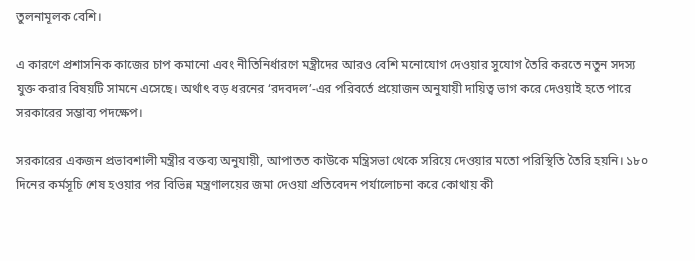তুলনামূলক বেশি।

এ কারণে প্রশাসনিক কাজের চাপ কমানো এবং নীতিনির্ধারণে মন্ত্রীদের আরও বেশি মনোযোগ দেওয়ার সুযোগ তৈরি করতে নতুন সদস্য যুক্ত করার বিষয়টি সামনে এসেছে। অর্থাৎ বড় ধরনের ‘রদবদল’-এর পরিবর্তে প্রয়োজন অনুযায়ী দায়িত্ব ভাগ করে দেওয়াই হতে পারে সরকারের সম্ভাব্য পদক্ষেপ।

সরকারের একজন প্রভাবশালী মন্ত্রীর বক্তব্য অনুযায়ী, আপাতত কাউকে মন্ত্রিসভা থেকে সরিয়ে দেওয়ার মতো পরিস্থিতি তৈরি হয়নি। ১৮০ দিনের কর্মসূচি শেষ হওয়ার পর বিভিন্ন মন্ত্রণালয়ের জমা দেওয়া প্রতিবেদন পর্যালোচনা করে কোথায় কী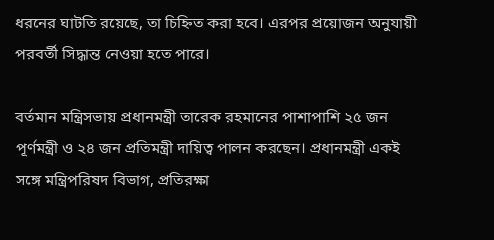ধরনের ঘাটতি রয়েছে, তা চিহ্নিত করা হবে। এরপর প্রয়োজন অনুযায়ী পরবর্তী সিদ্ধান্ত নেওয়া হতে পারে।

বর্তমান মন্ত্রিসভায় প্রধানমন্ত্রী তারেক রহমানের পাশাপাশি ২৫ জন পূর্ণমন্ত্রী ও ২৪ জন প্রতিমন্ত্রী দায়িত্ব পালন করছেন। প্রধানমন্ত্রী একই সঙ্গে মন্ত্রিপরিষদ বিভাগ, প্রতিরক্ষা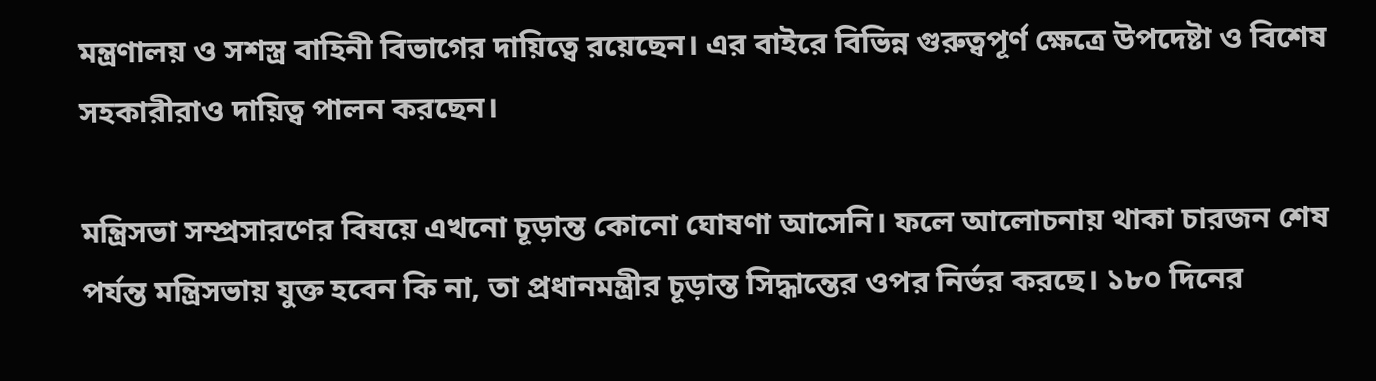মন্ত্রণালয় ও সশস্ত্র বাহিনী বিভাগের দায়িত্বে রয়েছেন। এর বাইরে বিভিন্ন গুরুত্বপূর্ণ ক্ষেত্রে উপদেষ্টা ও বিশেষ সহকারীরাও দায়িত্ব পালন করছেন।

মন্ত্রিসভা সম্প্রসারণের বিষয়ে এখনো চূড়ান্ত কোনো ঘোষণা আসেনি। ফলে আলোচনায় থাকা চারজন শেষ পর্যন্ত মন্ত্রিসভায় যুক্ত হবেন কি না, তা প্রধানমন্ত্রীর চূড়ান্ত সিদ্ধান্তের ওপর নির্ভর করছে। ১৮০ দিনের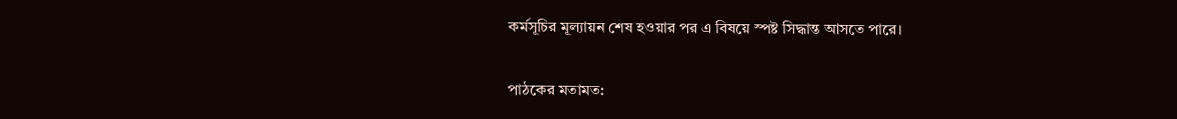কর্মসূচির মূল্যায়ন শেষ হওয়ার পর এ বিষয়ে স্পষ্ট সিদ্ধান্ত আসতে পারে।

পাঠকের মতামত: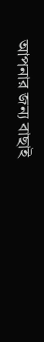আপনার জন্য বাছাই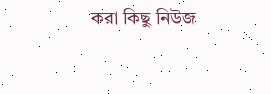করা কিছু নিউজ